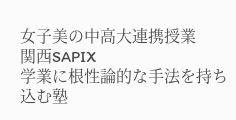女子美の中高大連携授業
関西SAPIX
学業に根性論的な手法を持ち込む塾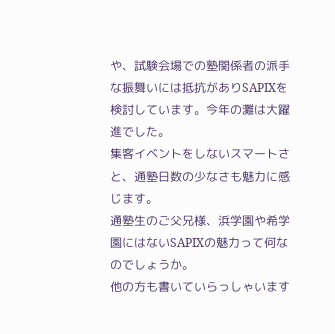や、試験会場での塾関係者の派手な振舞いには抵抗がありSAPIXを検討しています。今年の灘は大躍進でした。
集客イベントをしないスマートさと、通塾日数の少なさも魅力に感じます。
通塾生のご父兄様、浜学園や希学園にはないSAPIXの魅力って何なのでしょうか。
他の方も書いていらっしゃいます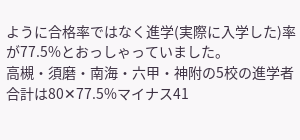ように合格率ではなく進学(実際に入学した)率が77.5%とおっしゃっていました。
高槻・須磨・南海・六甲・神附の5校の進学者合計は80✕77.5%マイナス41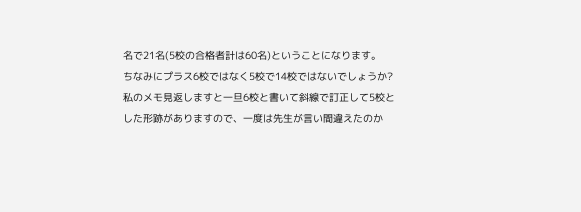名で21名(5校の合格者計は60名)ということになります。
ちなみにプラス6校ではなく5校で14校ではないでしょうか?
私のメモ見返しますと一旦6校と書いて斜線で訂正して5校とした形跡がありますので、一度は先生が言い間違えたのか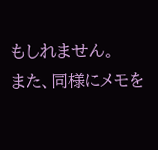もしれません。
また、同様にメモを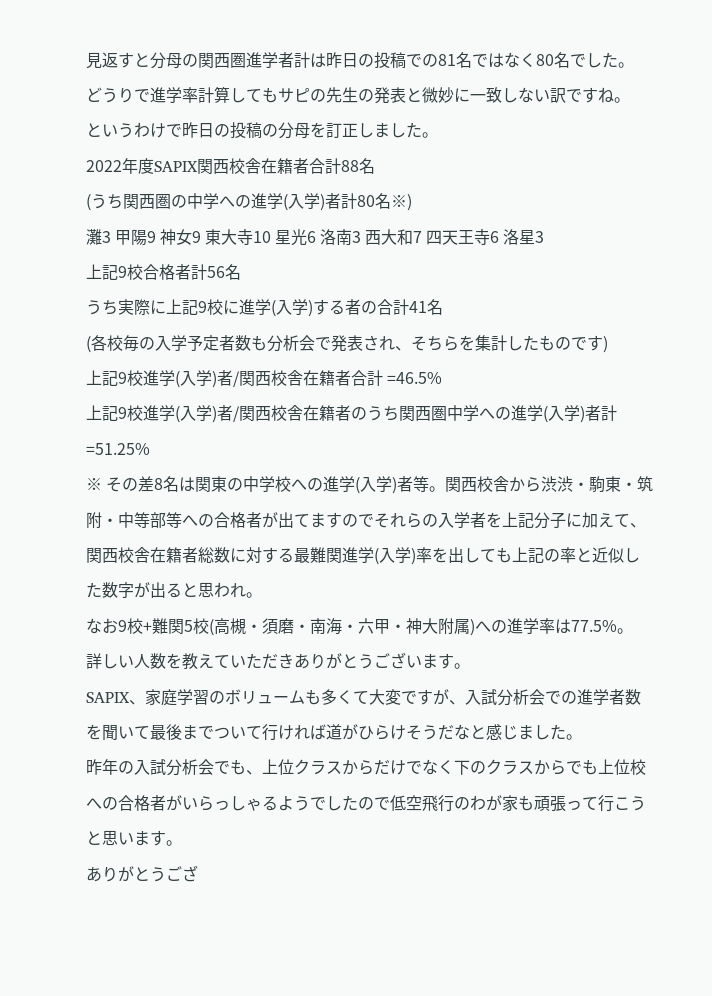見返すと分母の関西圏進学者計は昨日の投稿での81名ではなく80名でした。
どうりで進学率計算してもサピの先生の発表と微妙に一致しない訳ですね。
というわけで昨日の投稿の分母を訂正しました。
2022年度SAPIX関西校舎在籍者合計88名
(うち関西圏の中学への進学(入学)者計80名※)
灘3 甲陽9 神女9 東大寺10 星光6 洛南3 西大和7 四天王寺6 洛星3
上記9校合格者計56名
うち実際に上記9校に進学(入学)する者の合計41名
(各校毎の入学予定者数も分析会で発表され、そちらを集計したものです)
上記9校進学(入学)者/関西校舎在籍者合計 =46.5%
上記9校進学(入学)者/関西校舎在籍者のうち関西圏中学への進学(入学)者計=51.25%
※ その差8名は関東の中学校への進学(入学)者等。関西校舎から渋渋・駒東・筑附・中等部等への合格者が出てますのでそれらの入学者を上記分子に加えて、関西校舎在籍者総数に対する最難関進学(入学)率を出しても上記の率と近似した数字が出ると思われ。
なお9校+難関5校(高槻・須磨・南海・六甲・神大附属)への進学率は77.5%。
詳しい人数を教えていただきありがとうございます。
SAPIX、家庭学習のボリュームも多くて大変ですが、入試分析会での進学者数を聞いて最後までついて行ければ道がひらけそうだなと感じました。
昨年の入試分析会でも、上位クラスからだけでなく下のクラスからでも上位校への合格者がいらっしゃるようでしたので低空飛行のわが家も頑張って行こうと思います。
ありがとうござ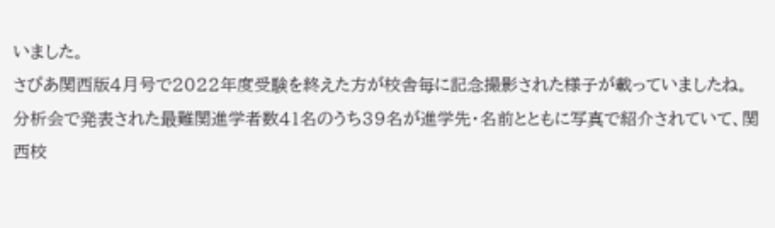いました。
さぴあ関西版4月号で2022年度受験を終えた方が校舎毎に記念撮影された様子が載っていましたね。
分析会で発表された最難関進学者数41名のうち39名が進学先・名前とともに写真で紹介されていて、関西校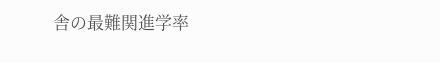舎の最難関進学率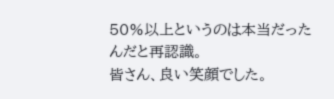50%以上というのは本当だったんだと再認識。
皆さん、良い笑顔でした。